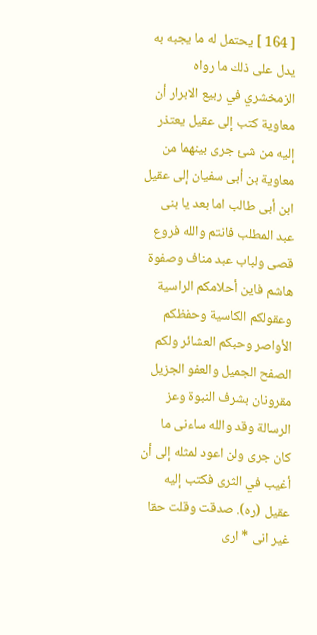[ 164 ] يحتمل له ما يجبه به يدل على ذلك ما رواه الزمخشري في ربيع الابرار أن معاوية كتب إلى عقيل يعتذر إليه من شئ جرى بينهما من معاوية بن أبى سفيان إلى عقيل ابن أبى طالب اما بعد يا بنى عبد المطلب فانتم والله فروع قصى ولباب عبد مناف وصفوة هاشم فاين أحلامكم الراسية وعقولكم الكاسية وحفظكم الأواصر وحبكم العشائر ولكم الصفح الجميل والعفو الجزيل مقرونان بشرف النبوة وعز الرسالة وقد والله ساءنى ما كان جرى ولن اعود لمثله إلى أن أغيب في الثرى فكتب إليه عقيل (ره). صدقت وقلت حقا غير انى * ارى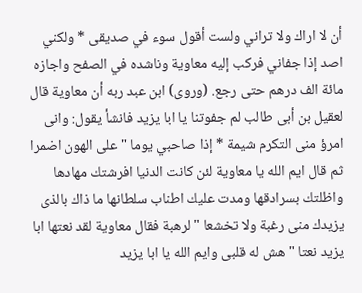أن لا اراك ولا تراني ولست أقول سوء في صديقى * ولكني اصد إذا جفاني فركب إليه معاوية وناشده في الصفح واجازه مائة الف درهم حتى رجع. (وروى) ابن عبد ربه أن معاوية قال لعقيل بن أبى طالب لم جفوتنا يا ابا يزيد فانشأ يقول: وانى امرؤ منى التكرم شيمة * إذا صاحبي يوما " على الهون اضمرا ثم قال ايم الله يا معاوية لئن كانت الدنيا افرشتك مهادها واظلتك بسرادقها ومدت عليك اطناب سلطانها ما ذاك بالذى يزيدك منى رغبة ولا تخشعا " لرهبة فقال معاوية لقد نعتها ابا يزيد نعتا " هش له قلبى وايم الله يا ابا يزيد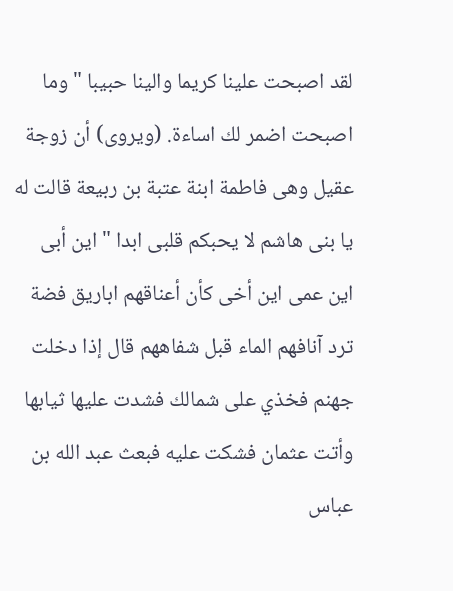لقد اصبحت علينا كريما والينا حبيبا " وما اصبحت اضمر لك اساءة. (ويروى) أن زوجة عقيل وهى فاطمة ابنة عتبة بن ربيعة قالت له يا بنى هاشم لا يحبكم قلبى ابدا " اين أبى اين عمى اين أخى كأن أعناقهم اباريق فضة ترد آنافهم الماء قبل شفاههم قال إذا دخلت جهنم فخذي على شمالك فشدت عليها ثيابها وأتت عثمان فشكت عليه فبعث عبد الله بن عباس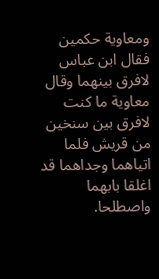ومعاوية حكمين فقال ابن عباس لافرق بينهما وقال معاوية ما كنت لافرق بين سنخين من قريش فلما اتياهما وجداهما قد اغلقا بابهما واصطلحا.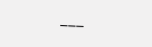___